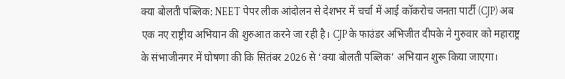क्या बोलती पब्लिक: NEET पेपर लीक आंदोलन से देशभर में चर्चा में आई कॉकरोच जनता पार्टी (CJP) अब एक नए राष्ट्रीय अभियान की शुरुआत करने जा रही है। CJP के फाउंडर अभिजीत दीपके ने गुरुवार को महाराष्ट्र के संभाजीनगर में घोषणा की कि सितंबर 2026 से ‘क्या बोलती पब्लिक’ अभियान शुरू किया जाएगा।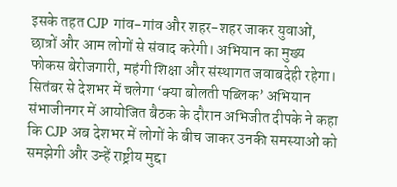इसके तहत CJP गांव-गांव और शहर-शहर जाकर युवाओं, छात्रों और आम लोगों से संवाद करेगी। अभियान का मुख्य फोकस बेरोजगारी, महंगी शिक्षा और संस्थागत जवाबदेही रहेगा।
सितंबर से देशभर में चलेगा ‘क्या बोलती पब्लिक’ अभियान
संभाजीनगर में आयोजित बैठक के दौरान अभिजीत दीपके ने कहा कि CJP अब देशभर में लोगों के बीच जाकर उनकी समस्याओं को समझेगी और उन्हें राष्ट्रीय मुद्दा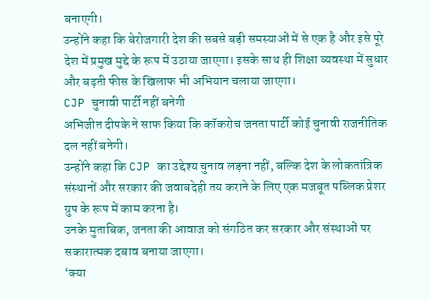बनाएगी।
उन्होंने कहा कि बेरोजगारी देश की सबसे बड़ी समस्याओं में से एक है और इसे पूरे देश में प्रमुख मुद्दे के रूप में उठाया जाएगा। इसके साथ ही शिक्षा व्यवस्था में सुधार और बढ़ती फीस के खिलाफ भी अभियान चलाया जाएगा।
CJP चुनावी पार्टी नहीं बनेगी
अभिजीत दीपके ने साफ किया कि कॉकरोच जनता पार्टी कोई चुनावी राजनीतिक दल नहीं बनेगी।
उन्होंने कहा कि CJP का उद्देश्य चुनाव लड़ना नहीं, बल्कि देश के लोकतांत्रिक संस्थानों और सरकार की जवाबदेही तय कराने के लिए एक मजबूत पब्लिक प्रेशर ग्रुप के रूप में काम करना है।
उनके मुताबिक, जनता की आवाज को संगठित कर सरकार और संस्थाओं पर सकारात्मक दबाव बनाया जाएगा।
‘क्या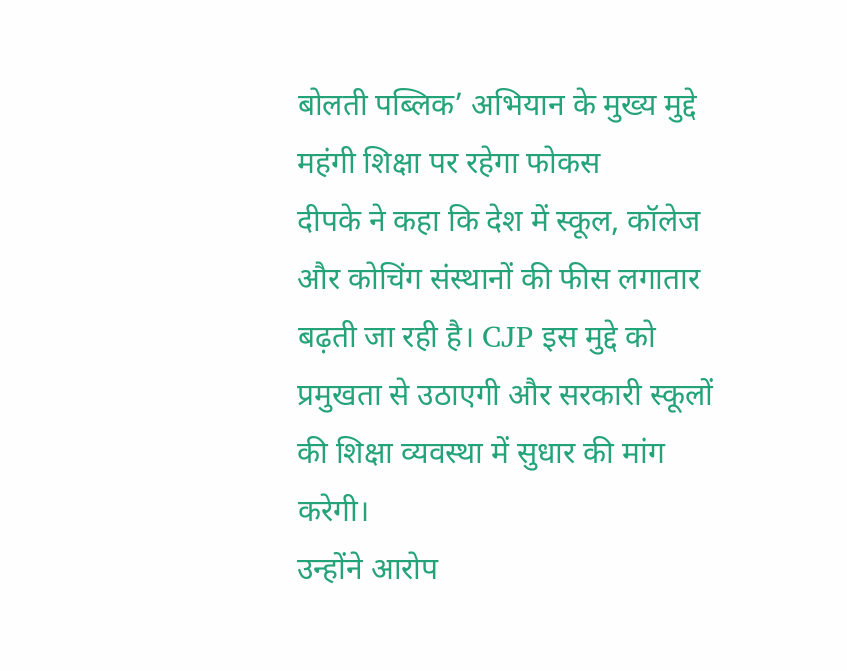बोलती पब्लिक’ अभियान के मुख्य मुद्दे
महंगी शिक्षा पर रहेगा फोकस
दीपके ने कहा कि देश में स्कूल, कॉलेज और कोचिंग संस्थानों की फीस लगातार बढ़ती जा रही है। CJP इस मुद्दे को प्रमुखता से उठाएगी और सरकारी स्कूलों की शिक्षा व्यवस्था में सुधार की मांग करेगी।
उन्होंने आरोप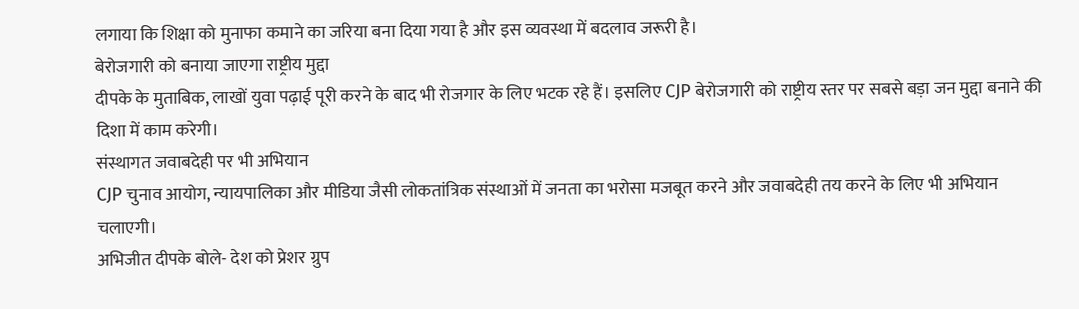लगाया कि शिक्षा को मुनाफा कमाने का जरिया बना दिया गया है और इस व्यवस्था में बदलाव जरूरी है।
बेरोजगारी को बनाया जाएगा राष्ट्रीय मुद्दा
दीपके के मुताबिक, लाखों युवा पढ़ाई पूरी करने के बाद भी रोजगार के लिए भटक रहे हैं। इसलिए CJP बेरोजगारी को राष्ट्रीय स्तर पर सबसे बड़ा जन मुद्दा बनाने की दिशा में काम करेगी।
संस्थागत जवाबदेही पर भी अभियान
CJP चुनाव आयोग, न्यायपालिका और मीडिया जैसी लोकतांत्रिक संस्थाओं में जनता का भरोसा मजबूत करने और जवाबदेही तय करने के लिए भी अभियान चलाएगी।
अभिजीत दीपके बोले- देश को प्रेशर ग्रुप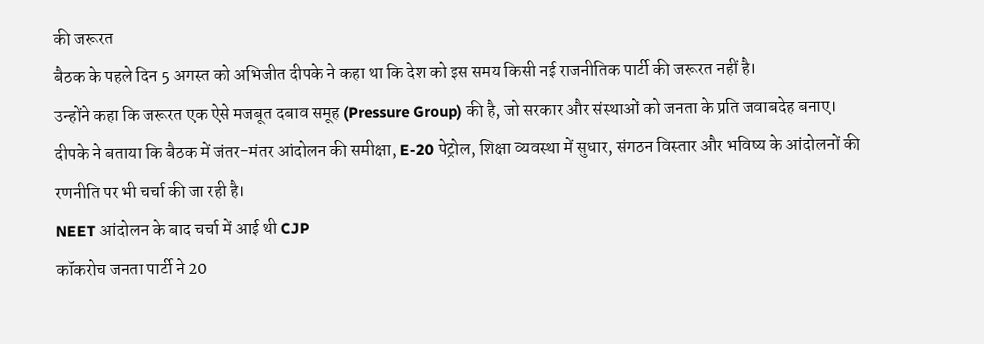की जरूरत
बैठक के पहले दिन 5 अगस्त को अभिजीत दीपके ने कहा था कि देश को इस समय किसी नई राजनीतिक पार्टी की जरूरत नहीं है।
उन्होंने कहा कि जरूरत एक ऐसे मजबूत दबाव समूह (Pressure Group) की है, जो सरकार और संस्थाओं को जनता के प्रति जवाबदेह बनाए।
दीपके ने बताया कि बैठक में जंतर-मंतर आंदोलन की समीक्षा, E-20 पेट्रोल, शिक्षा व्यवस्था में सुधार, संगठन विस्तार और भविष्य के आंदोलनों की रणनीति पर भी चर्चा की जा रही है।
NEET आंदोलन के बाद चर्चा में आई थी CJP
कॉकरोच जनता पार्टी ने 20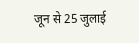जून से 25 जुलाई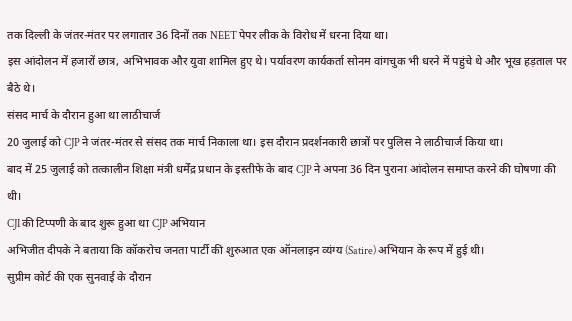तक दिल्ली के जंतर-मंतर पर लगातार 36 दिनों तक NEET पेपर लीक के विरोध में धरना दिया था।
इस आंदोलन में हजारों छात्र, अभिभावक और युवा शामिल हुए थे। पर्यावरण कार्यकर्ता सोनम वांगचुक भी धरने में पहुंचे थे और भूख हड़ताल पर बैठे थे।
संसद मार्च के दौरान हुआ था लाठीचार्ज
20 जुलाई को CJP ने जंतर-मंतर से संसद तक मार्च निकाला था। इस दौरान प्रदर्शनकारी छात्रों पर पुलिस ने लाठीचार्ज किया था।
बाद में 25 जुलाई को तत्कालीन शिक्षा मंत्री धर्मेंद्र प्रधान के इस्तीफे के बाद CJP ने अपना 36 दिन पुराना आंदोलन समाप्त करने की घोषणा की थी।
CJI की टिप्पणी के बाद शुरू हुआ था CJP अभियान
अभिजीत दीपके ने बताया कि कॉकरोच जनता पार्टी की शुरुआत एक ऑनलाइन व्यंग्य (Satire) अभियान के रूप में हुई थी।
सुप्रीम कोर्ट की एक सुनवाई के दौरान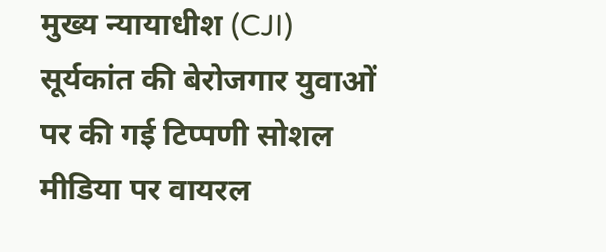मुख्य न्यायाधीश (CJI) सूर्यकांत की बेरोजगार युवाओं पर की गई टिप्पणी सोशल मीडिया पर वायरल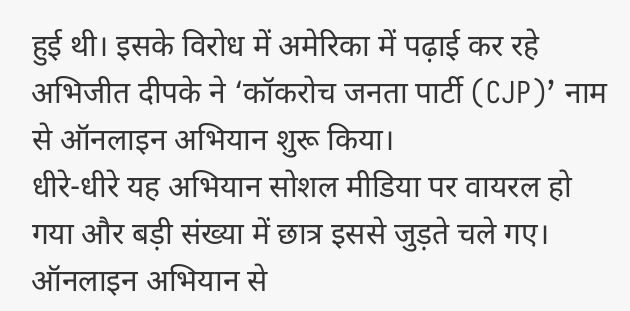हुई थी। इसके विरोध में अमेरिका में पढ़ाई कर रहे अभिजीत दीपके ने ‘कॉकरोच जनता पार्टी (CJP)’ नाम से ऑनलाइन अभियान शुरू किया।
धीरे-धीरे यह अभियान सोशल मीडिया पर वायरल हो गया और बड़ी संख्या में छात्र इससे जुड़ते चले गए।
ऑनलाइन अभियान से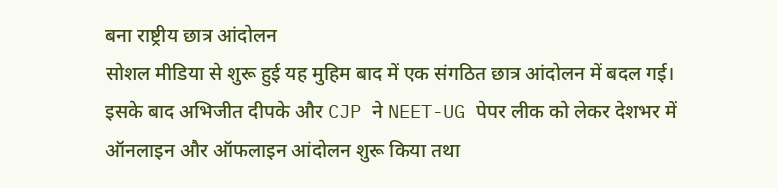बना राष्ट्रीय छात्र आंदोलन
सोशल मीडिया से शुरू हुई यह मुहिम बाद में एक संगठित छात्र आंदोलन में बदल गई।
इसके बाद अभिजीत दीपके और CJP ने NEET-UG पेपर लीक को लेकर देशभर में ऑनलाइन और ऑफलाइन आंदोलन शुरू किया तथा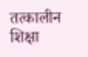तत्कालीन शिक्षा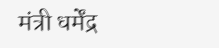मंत्री धर्मेंद्र